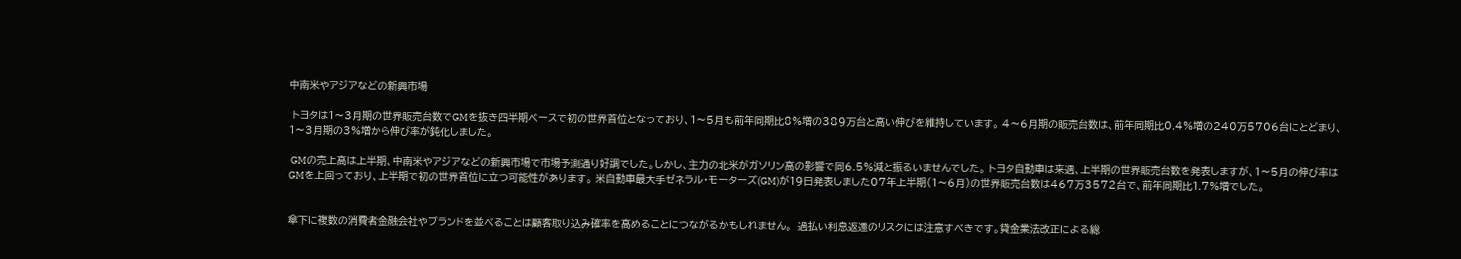中南米やアジアなどの新興市場

 トヨタは1〜3月期の世界販売台数でGMを抜き四半期ベースで初の世界首位となっており、1〜5月も前年同期比8%増の389万台と高い伸びを維持しています。 4〜6月期の販売台数は、前年同期比0.4%増の240万5706台にとどまり、1〜3月期の3%増から伸び率が鈍化しました。

 GMの売上高は上半期、中南米やアジアなどの新興市場で市場予測通り好調でした。しかし、主力の北米がガソリン高の影響で同6.5%減と振るいませんでした。 トヨタ自動車は来週、上半期の世界販売台数を発表しますが、1〜5月の伸び率はGMを上回っており、上半期で初の世界首位に立つ可能性があります。 米自動車最大手ゼネラル・モーターズ(GM)が19日発表しました07年上半期(1〜6月)の世界販売台数は467万3572台で、前年同期比1.7%増でした。


傘下に複数の消費者金融会社やブランドを並べることは顧客取り込み確率を高めることにつながるかもしれません。  過払い利息返還のリスクには注意すべきです。貸金業法改正による総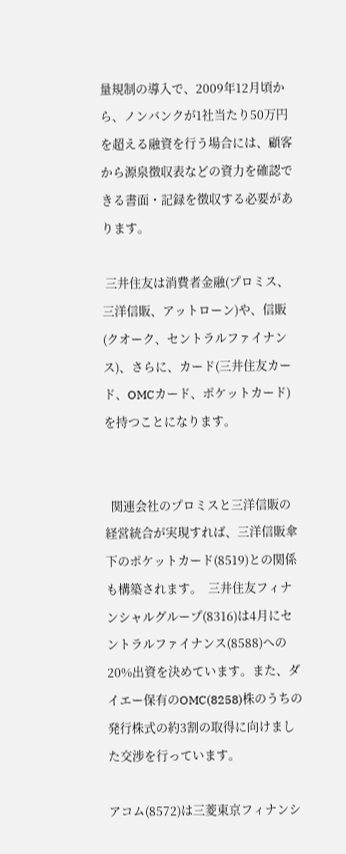量規制の導入で、2009年12月頃から、ノンバンクが1社当たり50万円を超える融資を行う場合には、顧客から源泉徴収表などの資力を確認できる書面・記録を徴収する必要があります。

 三井住友は消費者金融(プロミス、三洋信販、アットローン)や、信販(クオーク、セントラルファイナンス)、さらに、カード(三井住友カード、OMCカード、ポケットカード)を持つことになります。


  関連会社のプロミスと三洋信販の経営統合が実現すれば、三洋信販傘下のポケットカード(8519)との関係も構築されます。  三井住友フィナンシャルグループ(8316)は4月にセントラルファイナンス(8588)への20%出資を決めています。また、ダイエー保有のOMC(8258)株のうちの発行株式の約3割の取得に向けました交渉を行っています。

アコム(8572)は三菱東京フィナンシ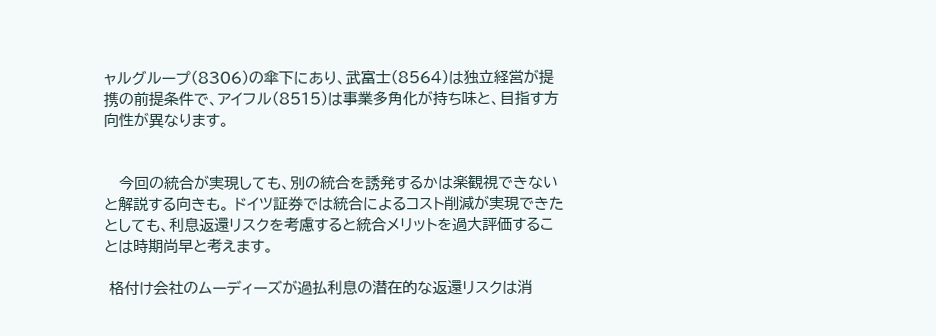ャルグループ(8306)の傘下にあり、武富士(8564)は独立経営が提携の前提条件で、アイフル(8515)は事業多角化が持ち味と、目指す方向性が異なります。


   今回の統合が実現しても、別の統合を誘発するかは楽観視できないと解説する向きも。 ドイツ証券では統合によるコスト削減が実現できたとしても、利息返還リスクを考慮すると統合メリットを過大評価することは時期尚早と考えます。

 格付け会社のムーディーズが過払利息の潜在的な返還リスクは消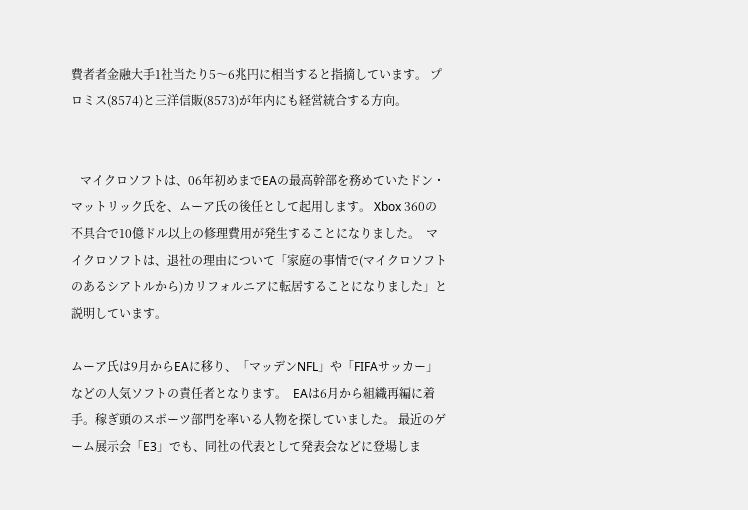費者者金融大手1社当たり5〜6兆円に相当すると指摘しています。 プロミス(8574)と三洋信販(8573)が年内にも経営統合する方向。


   マイクロソフトは、06年初めまでEAの最高幹部を務めていたドン・マットリック氏を、ムーア氏の後任として起用します。 Xbox 360の不具合で10億ドル以上の修理費用が発生することになりました。  マイクロソフトは、退社の理由について「家庭の事情で(マイクロソフトのあるシアトルから)カリフォルニアに転居することになりました」と説明しています。

ムーア氏は9月からEAに移り、「マッデンNFL」や「FIFAサッカー」などの人気ソフトの責任者となります。  EAは6月から組織再編に着手。稼ぎ頭のスポーツ部門を率いる人物を探していました。 最近のゲーム展示会「E3」でも、同社の代表として発表会などに登場しま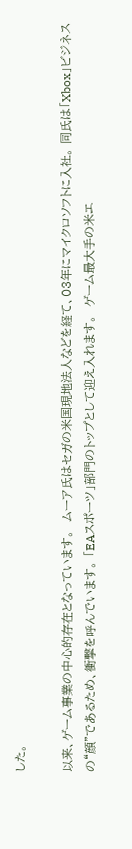した。

以来、ゲーム事業の中心的存在となっています。  ムーア氏はセガの米国現地法人などを経て、03年にマイクロソフトに入社。 同氏は「Xbox」ビジネスの“顔”であるため、衝撃を呼んでいます。 「EAスポーツ」部門のトップとして迎え入れます。  ゲーム最大手の米エ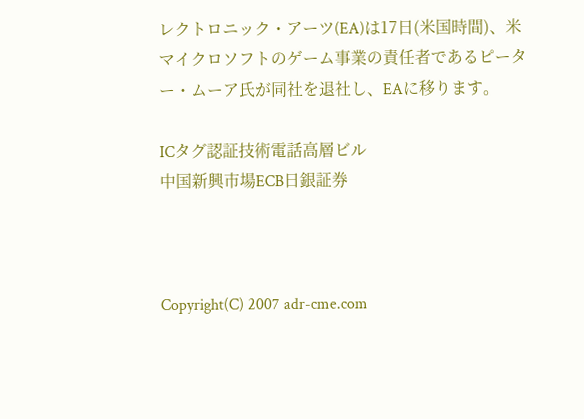レクトロニック・アーツ(EA)は17日(米国時間)、米マイクロソフトのゲーム事業の責任者であるピーター・ムーア氏が同社を退社し、EAに移ります。

ICタグ認証技術電話高層ビル
中国新興市場ECB日銀証券



Copyright(C) 2007 adr-cme.com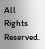All Rights Reserved.